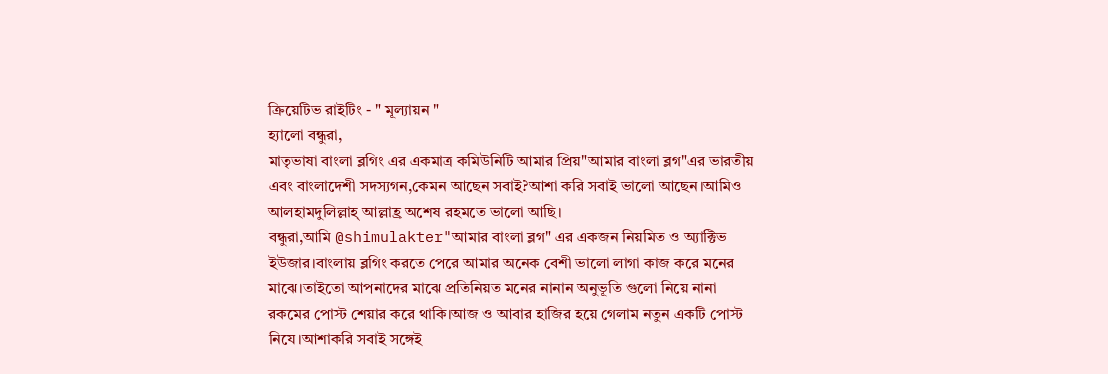ক্রিয়েটিভ রাইটিং - " মূল্যায়ন "
হ্যালো বন্ধুরা,
মাতৃভাষা বাংলা ব্লগিং এর একমাত্র কমিউনিটি আমার প্রিয়"আমার বাংলা ব্লগ"এর ভারতীয় এবং বাংলাদেশী সদস্যগন,কেমন আছেন সবাই?আশা করি সবাই ভালো আছেন।আমিও আলহামদুলিল্লাহ্ আল্লাহ্র অশেষ রহমতে ভালো আছি।
বন্ধুরা,আমি @shimulakter"আমার বাংলা ব্লগ" এর একজন নিয়মিত ও অ্যাক্টিভ ইউজার।বাংলায় ব্লগিং করতে পেরে আমার অনেক বেশী ভালো লাগা কাজ করে মনের মাঝে।তাইতো আপনাদের মাঝে প্রতিনিয়ত মনের নানান অনুভূতি গুলো নিয়ে নানা রকমের পোস্ট শেয়ার করে থাকি।আজ ও আবার হাজির হয়ে গেলাম নতুন একটি পোস্ট নিযে।আশাকরি সবাই সঙ্গেই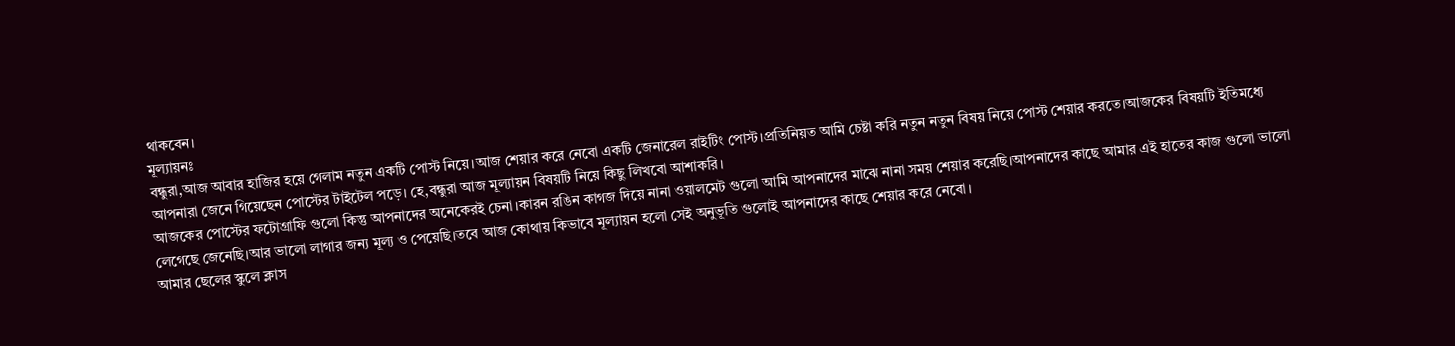থাকবেন।
মূল্যায়নঃ
বন্ধুরা,আজ আবার হাজির হয়ে গেলাম নতুন একটি পোস্ট নিয়ে।আজ শেয়ার করে নেবো একটি জেনারেল রাইটিং পোস্ট।প্রতিনিয়ত আমি চেষ্টা করি নতুন নতুন বিষয় নিয়ে পোস্ট শেয়ার করতে।আজকের বিষয়টি ইতিমধ্যে আপনারা জেনে গিয়েছেন পোস্টের টাইটেল পড়ে। হে,বন্ধুরা আজ মূল্যায়ন বিষয়টি নিয়ে কিছু লিখবো আশাকরি।
আজকের পোস্টের ফটোগ্রাফি গুলো কিন্তু আপনাদের অনেকেরই চেনা।কারন রঙিন কাগজ দিয়ে নানা ওয়ালমেট গুলো আমি আপনাদের মাঝে নানা সময় শেয়ার করেছি।আপনাদের কাছে আমার এই হাতের কাজ গুলো ভালো লেগেছে জেনেছি।আর ভালো লাগার জন্য মূল্য ও পেয়েছি।তবে আজ কোথায় কিভাবে মূল্যায়ন হলো সেই অনুভূতি গুলোই আপনাদের কাছে শেয়ার করে নেবো।
আমার ছেলের স্কুলে ক্লাস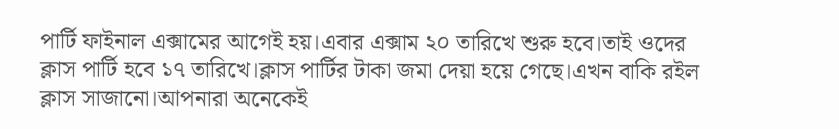পার্টি ফাইনাল এক্সামের আগেই হয়।এবার এক্সাম ২০ তারিখে শুরু হবে।তাই ওদের ক্লাস পার্টি হবে ১৭ তারিখে।ক্লাস পার্টির টাকা জমা দেয়া হয়ে গেছে।এখন বাকি রইল ক্লাস সাজানো।আপনারা অনেকেই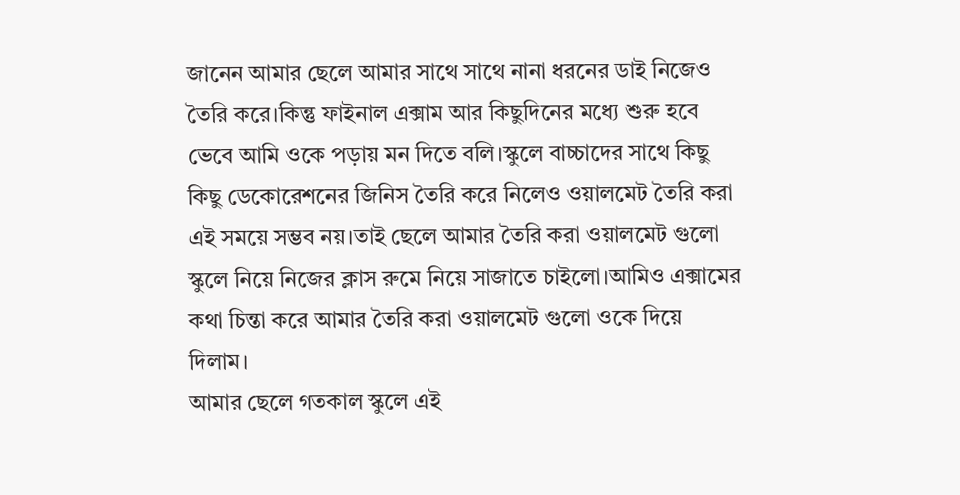জানেন আমার ছেলে আমার সাথে সাথে নানা ধরনের ডাই নিজেও তৈরি করে।কিন্তু ফাইনাল এক্সাম আর কিছুদিনের মধ্যে শুরু হবে ভেবে আমি ওকে পড়ায় মন দিতে বলি।স্কুলে বাচ্চাদের সাথে কিছু কিছু ডেকোরেশনের জিনিস তৈরি করে নিলেও ওয়ালমেট তৈরি করা এই সময়ে সম্ভব নয়।তাই ছেলে আমার তৈরি করা ওয়ালমেট গুলো স্কুলে নিয়ে নিজের ক্লাস রুমে নিয়ে সাজাতে চাইলো।আমিও এক্সামের কথা চিন্তা করে আমার তৈরি করা ওয়ালমেট গুলো ওকে দিয়ে দিলাম।
আমার ছেলে গতকাল স্কুলে এই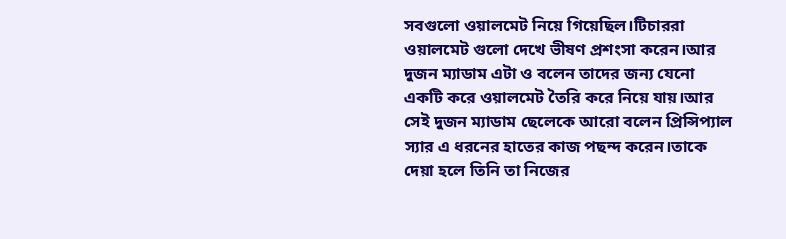সবগুলো ওয়ালমেট নিয়ে গিয়েছিল।টিচাররা ওয়ালমেট গুলো দেখে ভীষণ প্রশংসা করেন।আর দুজন ম্যাডাম এটা ও বলেন তাদের জন্য যেনো একটি করে ওয়ালমেট তৈরি করে নিয়ে যায়।আর সেই দুজন ম্যাডাম ছেলেকে আরো বলেন প্রিন্সিপ্যাল স্যার এ ধরনের হাতের কাজ পছন্দ করেন।তাকে দেয়া হলে তিনি তা নিজের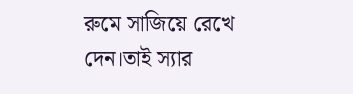রুমে সাজিয়ে রেখে দেন।তাই স্যার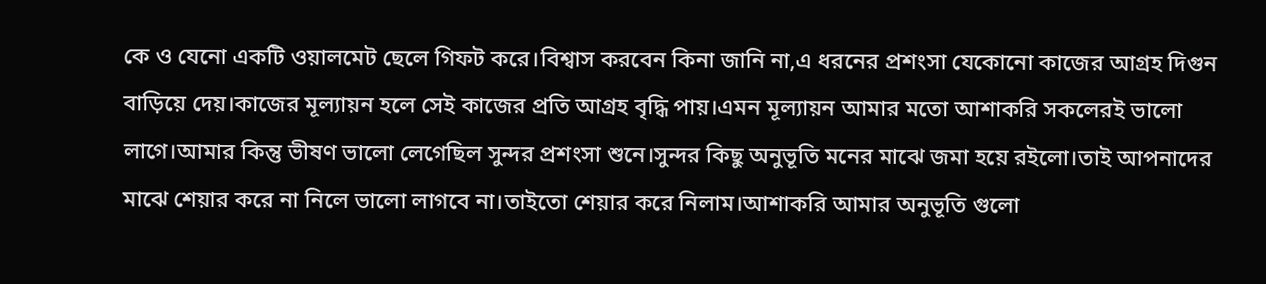কে ও যেনো একটি ওয়ালমেট ছেলে গিফট করে।বিশ্বাস করবেন কিনা জানি না,এ ধরনের প্রশংসা যেকোনো কাজের আগ্রহ দিগুন বাড়িয়ে দেয়।কাজের মূল্যায়ন হলে সেই কাজের প্রতি আগ্রহ বৃদ্ধি পায়।এমন মূল্যায়ন আমার মতো আশাকরি সকলেরই ভালো লাগে।আমার কিন্তু ভীষণ ভালো লেগেছিল সুন্দর প্রশংসা শুনে।সুন্দর কিছু অনুভূতি মনের মাঝে জমা হয়ে রইলো।তাই আপনাদের মাঝে শেয়ার করে না নিলে ভালো লাগবে না।তাইতো শেয়ার করে নিলাম।আশাকরি আমার অনুভূতি গুলো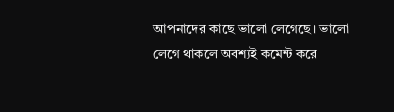আপনাদের কাছে ভালো লেগেছে। ভালো লেগে থাকলে অবশ্যই কমেন্ট করে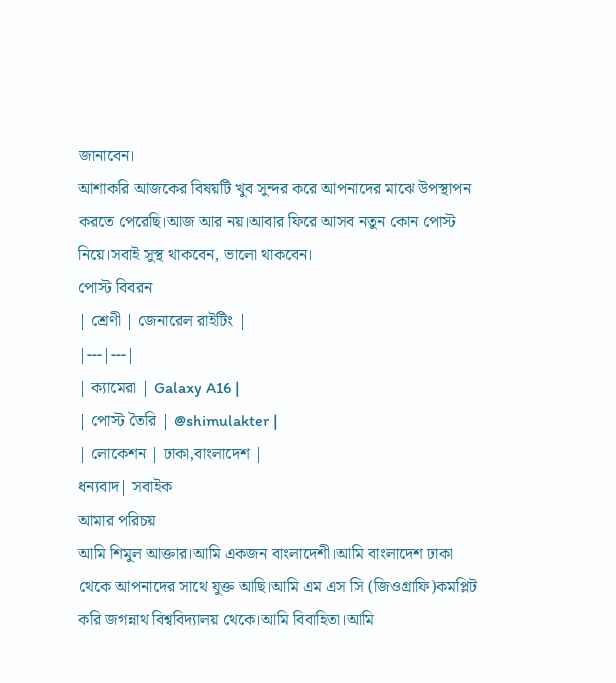জানাবেন।
আশাকরি আজকের বিষয়টি খুব সুন্দর করে আপনাদের মাঝে উপস্থাপন করতে পেরেছি।আজ আর নয়।আবার ফিরে আসব নতুন কোন পোস্ট নিয়ে।সবাই সুস্থ থাকবেন, ভালো থাকবেন।
পোস্ট বিবরন
| শ্রেণী | জেনারেল রাইটিং |
|---|---|
| ক্যামেরা | Galaxy A16 |
| পোস্ট তৈরি | @shimulakter |
| লোকেশন | ঢাকা,বাংলাদেশ |
ধন্যবাদ| সবাইক
আমার পরিচয়
আমি শিমুল আক্তার।আমি একজন বাংলাদেশী।আমি বাংলাদেশ ঢাকা থেকে আপনাদের সাথে যুক্ত আছি।আমি এম এস সি (জিওগ্রাফি)কমপ্লিট করি জগন্নাথ বিশ্ববিদ্যালয় থেকে।আমি বিবাহিতা।আমি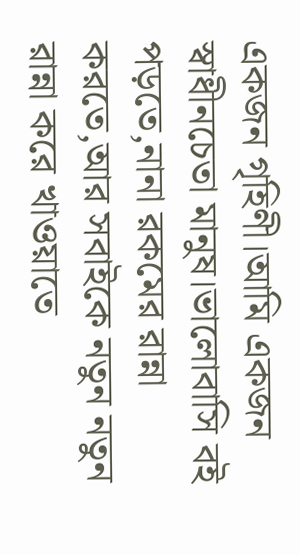একজন গৃহিণী।আমি একজন স্বাধীনচেতা মানুষ।ভালোবাসি বই পড়তে,নানা রকমের রান্না করতে,আর সবাইকে নতুন নতুন রান্না করে খাওয়াতে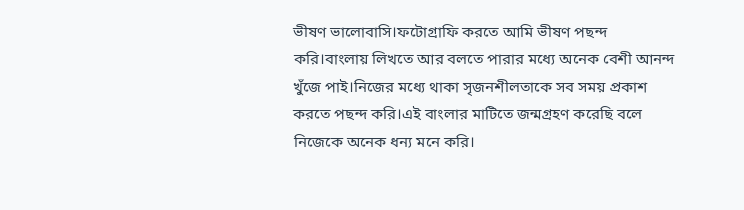ভীষণ ভালোবাসি।ফটোগ্রাফি করতে আমি ভীষণ পছন্দ করি।বাংলায় লিখতে আর বলতে পারার মধ্যে অনেক বেশী আনন্দ খুঁজে পাই।নিজের মধ্যে থাকা সৃজনশীলতাকে সব সময় প্রকাশ করতে পছন্দ করি।এই বাংলার মাটিতে জন্মগ্রহণ করেছি বলে নিজেকে অনেক ধন্য মনে করি।